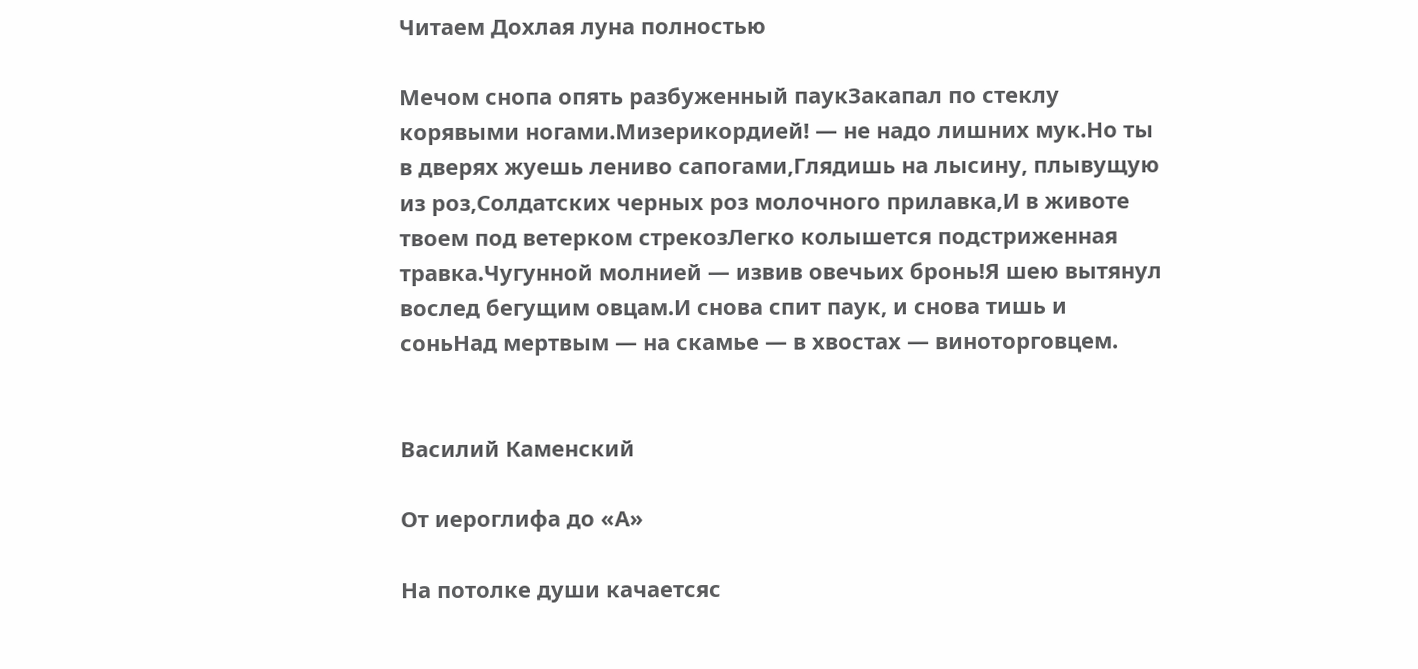Читаем Дохлая луна полностью

Мечом снопа опять разбуженный паукЗакапал по стеклу корявыми ногами.Мизерикордией! — не надо лишних мук.Но ты в дверях жуешь лениво сапогами,Глядишь на лысину, плывущую из роз,Солдатских черных роз молочного прилавка,И в животе твоем под ветерком стрекозЛегко колышется подстриженная травка.Чугунной молнией — извив овечьих бронь!Я шею вытянул вослед бегущим овцам.И снова спит паук, и снова тишь и соньНад мертвым — на скамье — в хвостах — виноторговцем.


Василий Каменский

От иероглифа до «А»

На потолке души качаетсяс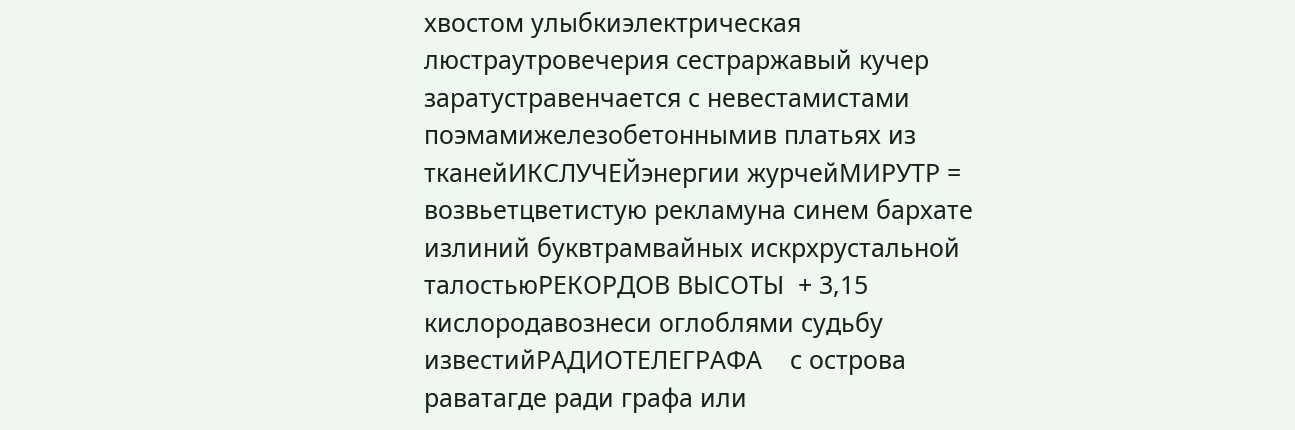хвостом улыбкиэлектрическая люстраутровечерия сестраржавый кучер заратустравенчается с невестамистами поэмамижелезобетоннымив платьях из тканейИКСЛУЧЕЙэнергии журчейМИРУТР = возвьетцветистую рекламуна синем бархате излиний буквтрамвайных искрхрустальной талостьюРЕКОРДОВ ВЫСОТЫ  + 3,15    кислородавознеси оглоблями судьбу    известийРАДИОТЕЛЕГРАФА    с острова раватагде ради графа или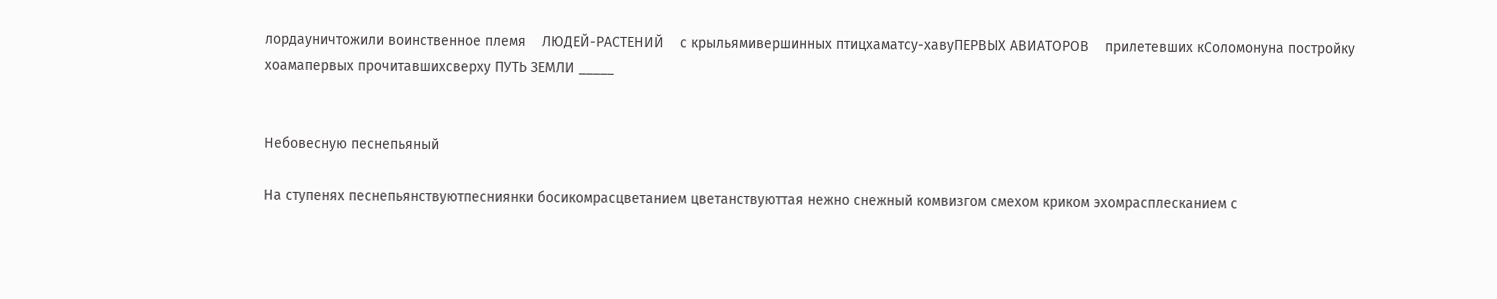лордауничтожили воинственное племя    ЛЮДЕЙ-РАСТЕНИЙ    с крыльямивершинных птицхаматсу-хавуПЕРВЫХ АВИАТОРОВ    прилетевших кСоломонуна постройку хоамапервых прочитавшихсверху ПУТЬ ЗЕМЛИ _____


Небовесную песнепьяный

На ступенях песнепьянствуютпесниянки босикомрасцветанием цветанствуюттая нежно снежный комвизгом смехом криком эхомрасплесканием с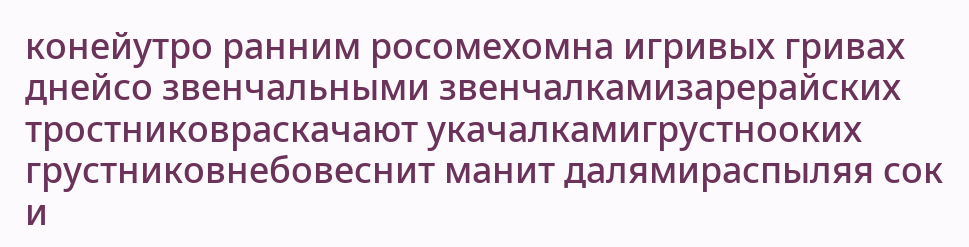конейутро ранним росомехомна игривых гривах днейсо звенчальными звенчалкамизарерайских тростниковраскачают укачалкамигрустнооких грустниковнебовеснит манит далямираспыляя сок и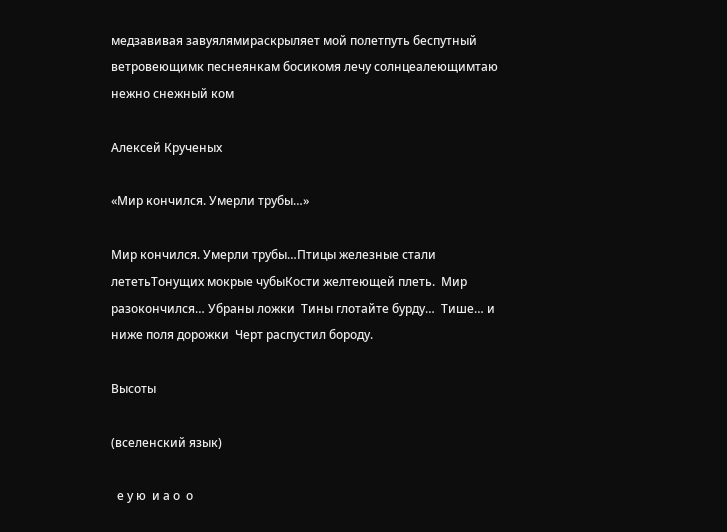медзавивая завуялямираскрыляет мой полетпуть беспутный ветровеющимк песнеянкам босикомя лечу солнцеалеющимтаю нежно снежный ком

Алексей Крученых

«Мир кончился. Умерли трубы…»

Мир кончился. Умерли трубы…Птицы железные стали лететьТонущих мокрые чубыКости желтеющей плеть.  Мир разокончился… Убраны ложки  Тины глотайте бурду…  Тише… и ниже поля дорожки  Черт распустил бороду.

Высоты

(вселенский язык)

  е у ю  и а о  о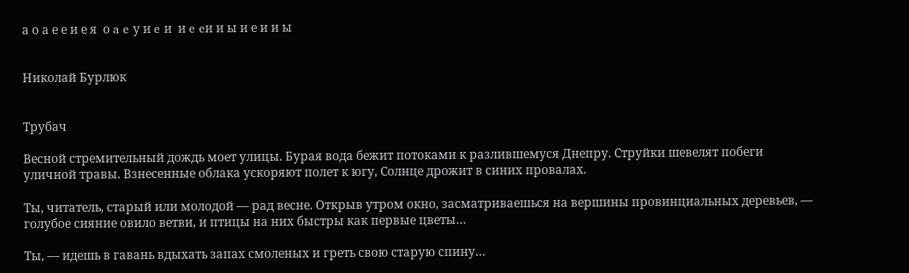а о а е е и е я  о a e у и e и  и e eи и ы и е и и ы


Николай Бурлюк


Трубач

Весной стремительный дождь моет улицы. Бурая вода бежит потоками к разлившемуся Днепру. Струйки шевелят побеги уличной травы. Взнесенные облака ускоряют полет к югу, Солнце дрожит в синих провалах.

Ты, читатель, старый или молодой — рад весне. Открыв утром окно, засматриваешься на вершины провинциальных деревьев, — голубое сияние овило ветви, и птицы на них быстры как первые цветы…

Ты, — идешь в гавань вдыхать запах смоленых и греть свою старую спину…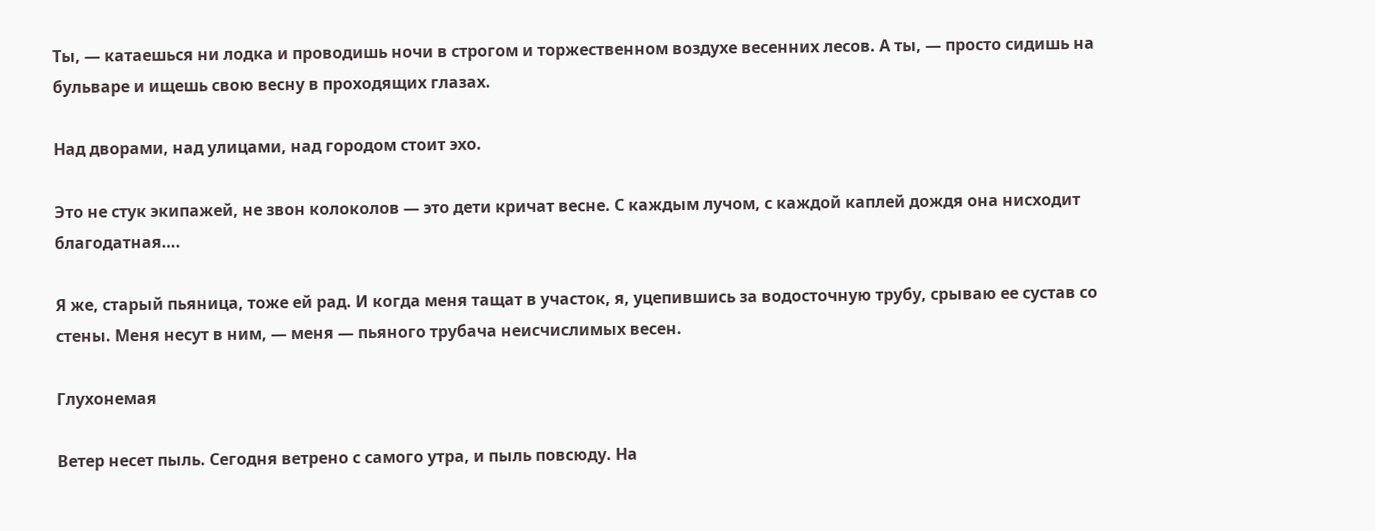Ты, — катаешься ни лодка и проводишь ночи в строгом и торжественном воздухе весенних лесов. А ты, — просто сидишь на бульваре и ищешь свою весну в проходящих глазах.

Над дворами, над улицами, над городом стоит эхо.

Это не стук экипажей, не звон колоколов — это дети кричат весне. С каждым лучом, с каждой каплей дождя она нисходит благодатная….

Я же, старый пьяница, тоже ей рад. И когда меня тащат в участок, я, уцепившись за водосточную трубу, срываю ее сустав со стены. Меня несут в ним, — меня — пьяного трубача неисчислимых весен.

Глухонемая

Ветер несет пыль. Сегодня ветрено с самого утра, и пыль повсюду. На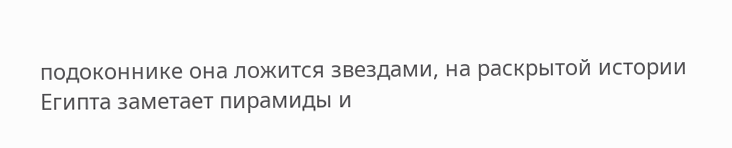подоконнике она ложится звездами, на раскрытой истории Египта заметает пирамиды и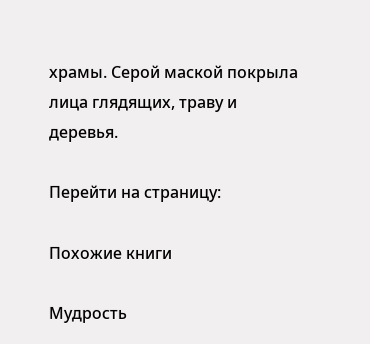храмы. Серой маской покрыла лица глядящих, траву и деревья.

Перейти на страницу:

Похожие книги

Мудрость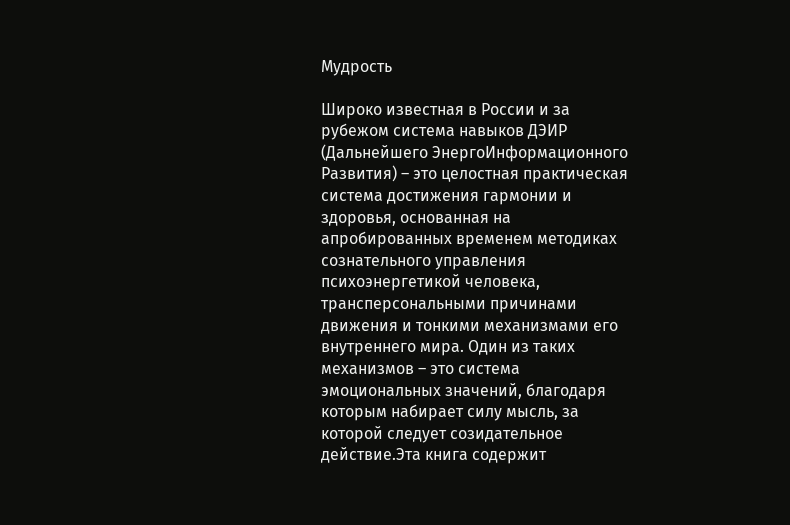Мудрость

Широко известная в России и за рубежом система навыков ДЭИР (Дальнейшего ЭнергоИнформационного Развития) – это целостная практическая система достижения гармонии и здоровья, основанная на апробированных временем методиках сознательного управления психоэнергетикой человека, трансперсональными причинами движения и тонкими механизмами его внутреннего мира. Один из таких механизмов – это система эмоциональных значений, благодаря которым набирает силу мысль, за которой следует созидательное действие.Эта книга содержит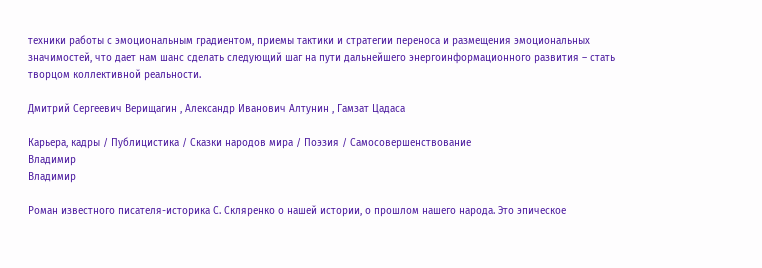техники работы с эмоциональным градиентом, приемы тактики и стратегии переноса и размещения эмоциональных значимостей, что дает нам шанс сделать следующий шаг на пути дальнейшего энергоинформационного развития – стать творцом коллективной реальности.

Дмитрий Сергеевич Верищагин , Александр Иванович Алтунин , Гамзат Цадаса

Карьера, кадры / Публицистика / Сказки народов мира / Поэзия / Самосовершенствование
Владимир
Владимир

Роман известного писателя-историка С. Скляренко о нашей истории, о прошлом нашего народа. Это эпическое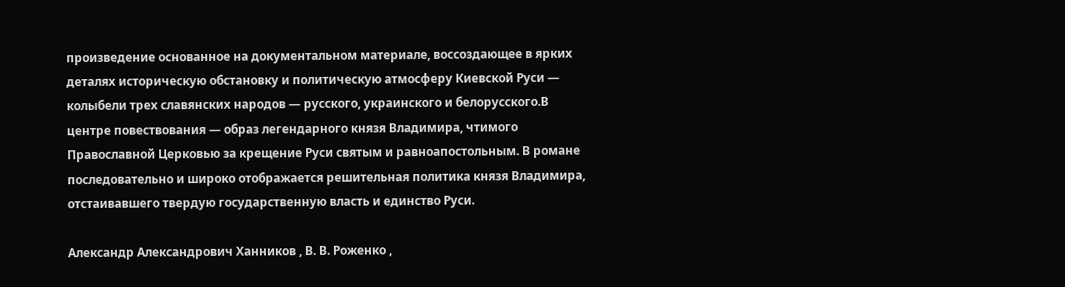произведение основанное на документальном материале, воссоздающее в ярких деталях историческую обстановку и политическую атмосферу Киевской Руси — колыбели трех славянских народов — русского, украинского и белорусского.В центре повествования — образ легендарного князя Владимира, чтимого Православной Церковью за крещение Руси святым и равноапостольным. В романе последовательно и широко отображается решительная политика князя Владимира, отстаивавшего твердую государственную власть и единство Руси.

Александр Александрович Ханников , В. В. Роженко ,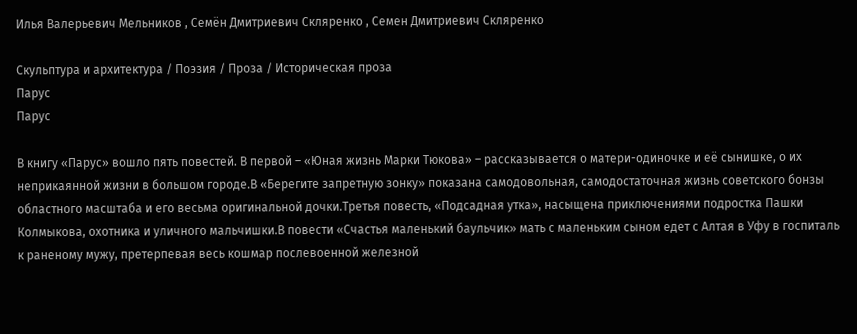Илья Валерьевич Мельников , Семён Дмитриевич Скляренко , Семен Дмитриевич Скляренко

Скульптура и архитектура / Поэзия / Проза / Историческая проза
Парус
Парус

В книгу «Парус» вошло пять повестей. В первой – «Юная жизнь Марки Тюкова» – рассказывается о матери-одиночке и её сынишке, о их неприкаянной жизни в большом городе.В «Берегите запретную зонку» показана самодовольная, самодостаточная жизнь советского бонзы областного масштаба и его весьма оригинальной дочки.Третья повесть, «Подсадная утка», насыщена приключениями подростка Пашки Колмыкова, охотника и уличного мальчишки.В повести «Счастья маленький баульчик» мать с маленьким сыном едет с Алтая в Уфу в госпиталь к раненому мужу, претерпевая весь кошмар послевоенной железной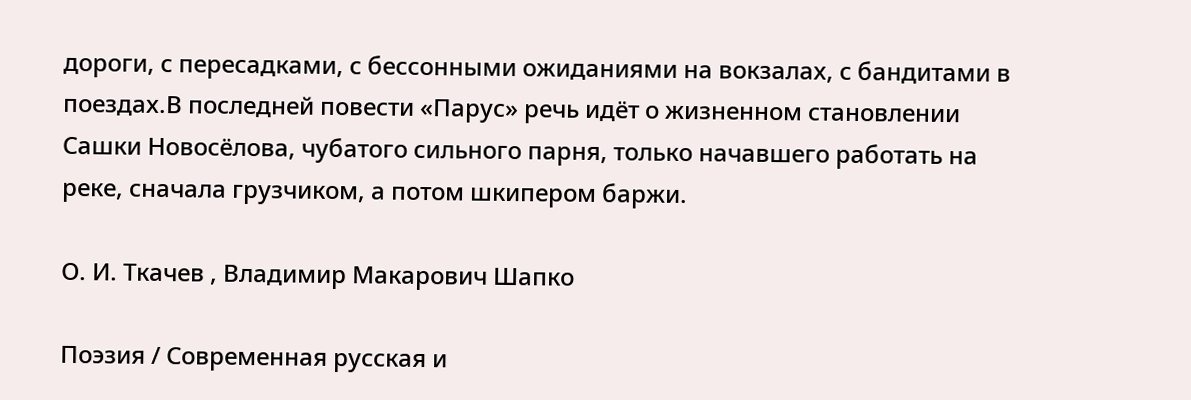дороги, с пересадками, с бессонными ожиданиями на вокзалах, с бандитами в поездах.В последней повести «Парус» речь идёт о жизненном становлении Сашки Новосёлова, чубатого сильного парня, только начавшего работать на реке, сначала грузчиком, а потом шкипером баржи.

О. И. Ткачев , Владимир Макарович Шапко

Поэзия / Современная русская и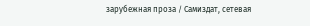зарубежная проза / Самиздат, сетевая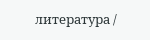литература /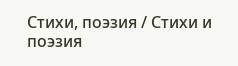Cтихи, поэзия / Стихи и поэзия